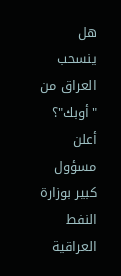هل ينسحب العراق من "أوبك"؟
أعلن مسؤول كبير بوزارة النفط العراقية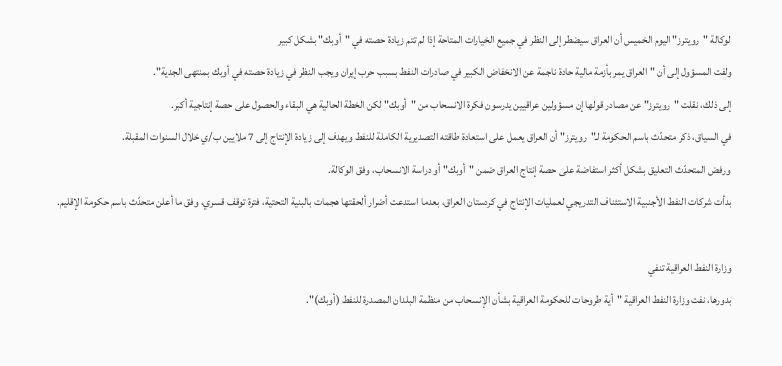لوكالة "رويترز" اليوم الخميس أن العراق سيضطر إلى النظر في جميع الخيارات المتاحة إذا لم تتم زيادة حصته في "أوبك" بشكل كبير
ولفت المسؤول إلى أن "العراق يمر بأزمة مالية حادة ناجمة عن الانخفاض الكبير في صادرات النفط بسبب حرب إيران ويجب النظر في زيادة حصته في أوبك بمنتهى الجدية".
إلى ذلك، نقلت "رويترز" عن مصادر قولها إن مسؤولين عراقيين يدرسون فكرة الانسحاب من "أوبك" لكن الخطة الحالية هي البقاء والحصول على حصة إنتاجية أكبر.
في السياق، ذكر متحدّث باسم الحكومة لـ"رويترز" أن العراق يعمل على استعادة طاقته التصديرية الكاملة للنفط ويهدف إلى زيادة الإنتاج إلى 7 ملايين ب/ي خلال السنوات المقبلة.
ورفض المتحدّث التعليق بشكل أكثر استفاضة على حصة إنتاج العراق ضمن "أوبك" أو دراسة الانسحاب، وفق الوكالة.
بدأت شركات النفط الأجنبية الاستئناف التدريجي لعمليات الإنتاج في كردستان العراق، بعدما استدعت أضرار ألحقتها هجمات بالبنية التحتية، فترة توقف قسري، وفق ما أعلن متحدّث باسم حكومة الإقليم.

وزارة النفط العراقية تنفي
بدورها، نفت وزارة النفط العراقية "أية طروحات للحكومة العراقية بشأن الإنسحاب من منظمة البلدان المصدرة للنفط (أوبك)".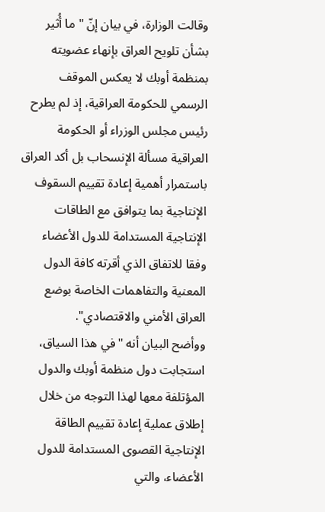وقالت الوزارة، في بيان إنّ "ما أُثير بشأن تلويح العراق بإنهاء عضويته بمنظمة أوبك لا يعكس الموقف الرسمي للحكومة العراقية، إذ لم يطرح رئيس مجلس الوزراء أو الحكومة العراقية مسألة الإنسحاب بل أكد العراق باستمرار أهمية إعادة تقييم السقوف الإنتاجية بما يتوافق مع الطاقات الإنتاجية المستدامة للدول الأعضاء وفقا للاتفاق الذي أقرته كافة الدول المعنية والتفاهمات الخاصة بوضع العراق الأمني والاقتصادي".
ووأضح البيان أنه " في هذا السياق، استجابت دول منظمة أوبك والدول المؤتلفة معها لهذا التوجه من خلال إطلاق عملية إعادة تقييم الطاقة الإنتاجية القصوى المستدامة للدول الأعضاء، والتي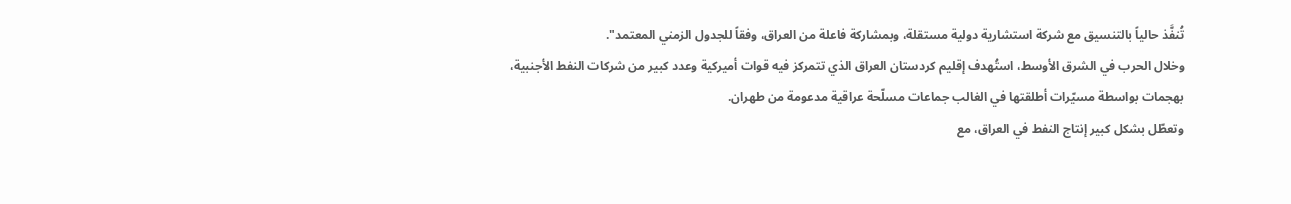تُنفَّذ حالياً بالتنسيق مع شركة استشارية دولية مستقلة، وبمشاركة فاعلة من العراق، وفقاً للجدول الزمني المعتمد".
وخلال الحرب في الشرق الأوسط، استُهدف إقليم كردستان العراق الذي تتمركز فيه قوات أميركية وعدد كبير من شركات النفط الأجنبية، بهجمات بواسطة مسيّرات أطلقتها في الغالب جماعات مسلّحة عراقية مدعومة من طهران.
وتعطّل بشكل كبير إنتاج النفط في العراق، مع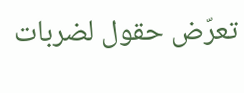تعرّض حقول لضربات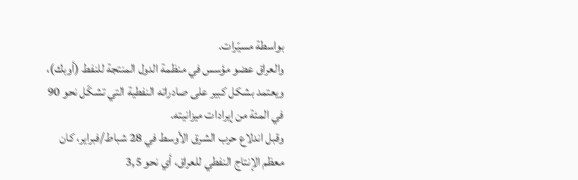بواسطة مسيّرات.
والعراق عضو مؤسس في منظمة الدول المنتجة للنفط (أوبك)، ويعتمد بشكل كبير على صادراته النفطية التي تشكّل نحو 90 في المئة من إيرادات ميزانيته.
وقبل اندلاع حرب الشرق الأوسط في 28 شباط/فبراير، كان معظم الإنتاج النفطي للعراق، أي نحو 3,5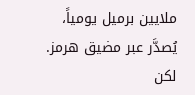ملايين برميل يومياً، يُصدَّر عبر مضيق هرمز.
لكن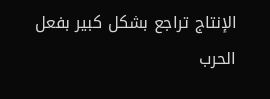الإنتاج تراجع بشكل كبير بفعل الحرب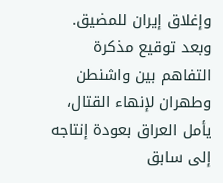وإغلاق إيران للمضيق.
وبعد توقيع مذكرة التفاهم بين واشنطن وطهران لإنهاء القتال، يأمل العراق بعودة إنتاجه إلى سابق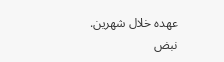عهده خلال شهرين.
نبض